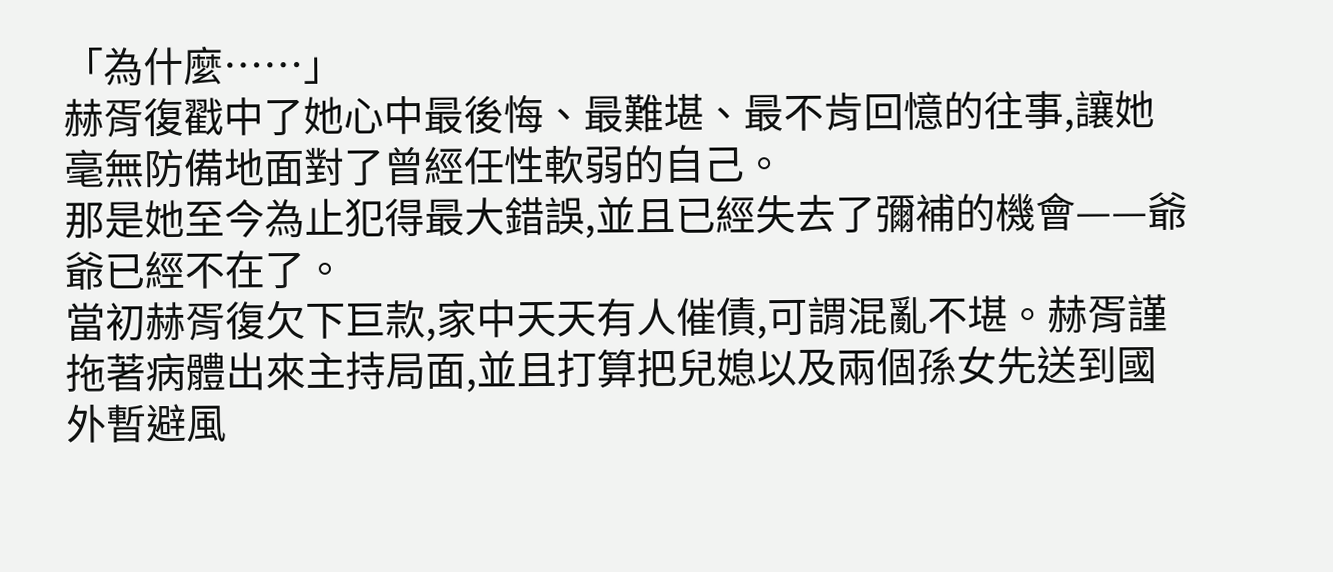「為什麼……」
赫胥復戳中了她心中最後悔、最難堪、最不肯回憶的往事,讓她毫無防備地面對了曾經任性軟弱的自己。
那是她至今為止犯得最大錯誤,並且已經失去了彌補的機會——爺爺已經不在了。
當初赫胥復欠下巨款,家中天天有人催債,可謂混亂不堪。赫胥謹拖著病體出來主持局面,並且打算把兒媳以及兩個孫女先送到國外暫避風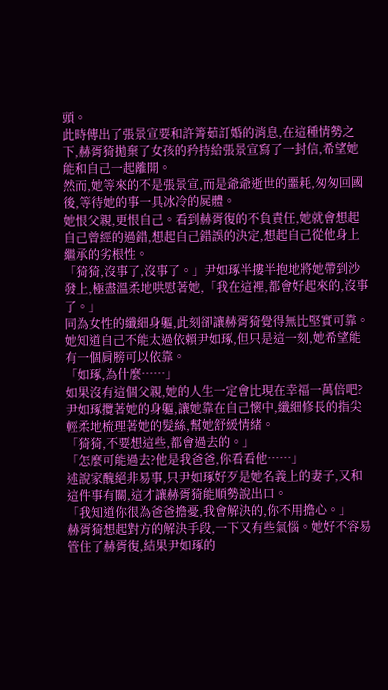頭。
此時傳出了張景宣要和許箐茹訂婚的消息,在這種情勢之下,赫胥猗拋棄了女孩的矜持給張景宣寫了一封信,希望她能和自己一起離開。
然而,她等來的不是張景宣,而是爺爺逝世的噩耗,匆匆回國後,等待她的事一具冰冷的屍體。
她恨父親,更恨自己。看到赫胥復的不負責任,她就會想起自己曾經的過錯,想起自己錯誤的決定,想起自己從他身上繼承的劣根性。
「猗猗,沒事了,沒事了。」尹如琢半摟半抱地將她帶到沙發上,極盡溫柔地哄慰著她,「我在這裡,都會好起來的,沒事了。」
同為女性的纖細身軀,此刻卻讓赫胥猗覺得無比堅實可靠。她知道自己不能太過依賴尹如琢,但只是這一刻,她希望能有一個肩膀可以依靠。
「如琢,為什麼……」
如果沒有這個父親,她的人生一定會比現在幸福一萬倍吧?
尹如琢攬著她的身軀,讓她靠在自己懷中,纖細修長的指尖輕柔地梳理著她的髮絲,幫她舒緩情緒。
「猗猗,不要想這些,都會過去的。」
「怎麼可能過去?他是我爸爸,你看看他……」
述說家醜絕非易事,只尹如琢好歹是她名義上的妻子,又和這件事有關,這才讓赫胥猗能順勢說出口。
「我知道你很為爸爸擔憂,我會解決的,你不用擔心。」
赫胥猗想起對方的解決手段,一下又有些氣惱。她好不容易管住了赫胥復,結果尹如琢的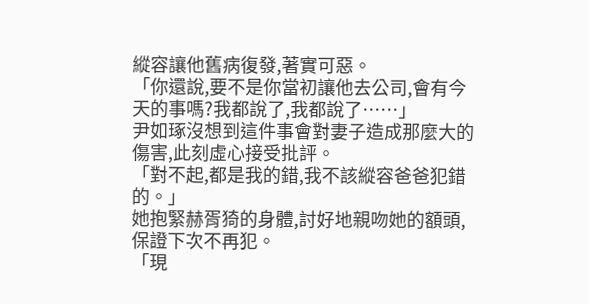縱容讓他舊病復發,著實可惡。
「你還說,要不是你當初讓他去公司,會有今天的事嗎?我都說了,我都說了……」
尹如琢沒想到這件事會對妻子造成那麼大的傷害,此刻虛心接受批評。
「對不起,都是我的錯,我不該縱容爸爸犯錯的。」
她抱緊赫胥猗的身體,討好地親吻她的額頭,保證下次不再犯。
「現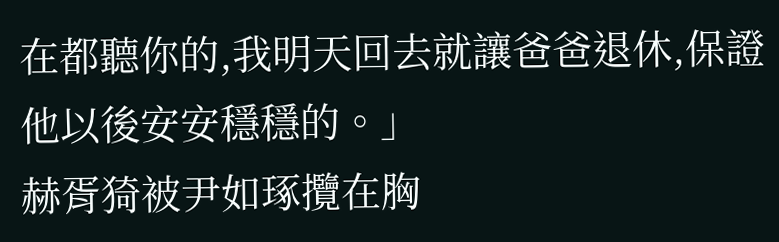在都聽你的,我明天回去就讓爸爸退休,保證他以後安安穩穩的。」
赫胥猗被尹如琢攬在胸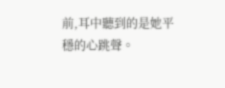前,耳中聽到的是她平穩的心跳聲。